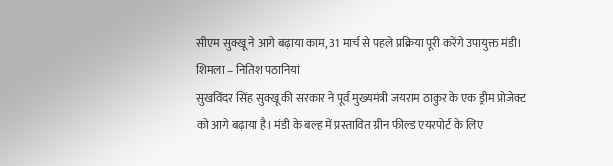सीएम सुक्खू ने आगे बढ़ाया काम, 31 मार्च से पहले प्रक्रिया पूरी करेंगे उपायुक्त मंडी।
शिमला – नितिश पठानियां
सुखविंदर सिंह सुक्खू की सरकार ने पूर्व मुख्यमंत्री जयराम ठाकुर के एक ड्रीम प्रोजेक्ट को आगे बढ़ाया है। मंडी के बल्ह में प्रस्तावित ग्रीन फील्ड एयरपोर्ट के लिए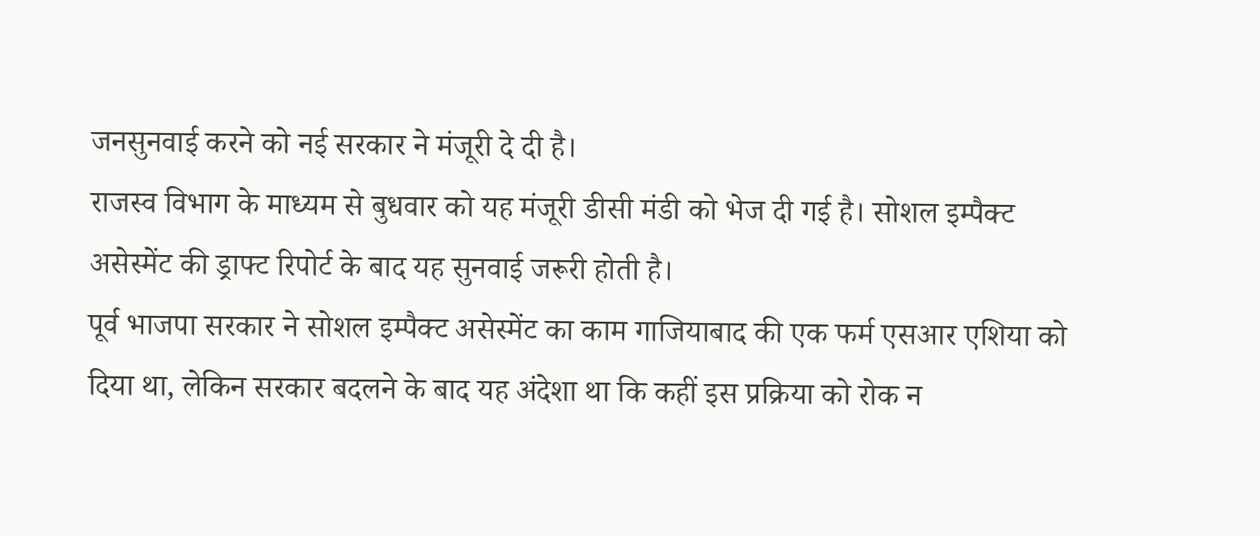जनसुनवाई करने को नई सरकार ने मंजूरी दे दी है।
राजस्व विभाग के माध्यम से बुधवार को यह मंजूरी डीसी मंडी को भेज दी गई है। सोशल इम्पैक्ट असेस्मेंट की ड्राफ्ट रिपोर्ट के बाद यह सुनवाई जरूरी होती है।
पूर्व भाजपा सरकार ने सोशल इम्पैक्ट असेस्मेंट का काम गाजियाबाद की एक फर्म एसआर एशिया को दिया था, लेकिन सरकार बदलने के बाद यह अंदेशा था कि कहीं इस प्रक्रिया को रोक न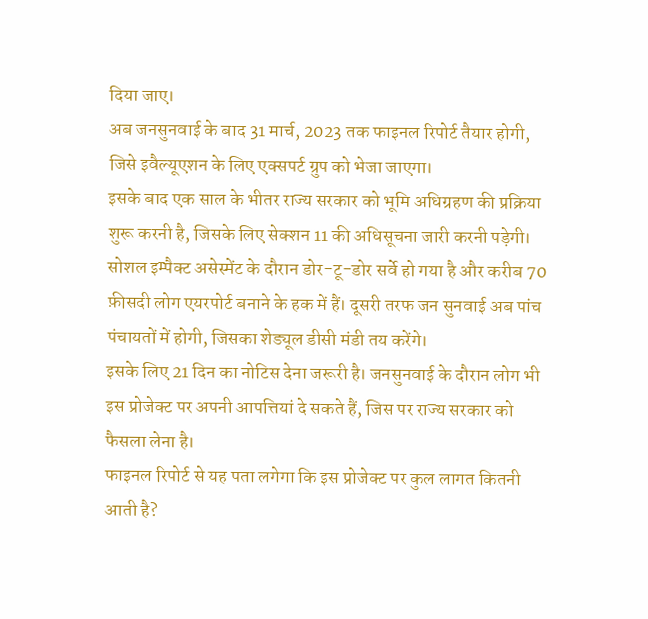दिया जाए।
अब जनसुनवाई के बाद 31 मार्च, 2023 तक फाइनल रिपोर्ट तैयार होगी, जिसे इवैल्यूएशन के लिए एक्सपर्ट ग्रुप को भेजा जाएगा।
इसके बाद एक साल के भीतर राज्य सरकार को भूमि अधिग्रहण की प्रक्रिया शुरू करनी है, जिसके लिए सेक्शन 11 की अधिसूचना जारी करनी पड़ेगी।
सोशल इम्पैक्ट असेस्मेंट के दौरान डोर-टू-डोर सर्वे हो गया है और करीब 70 फ़ीसदी लोग एयरपोर्ट बनाने के हक में हैं। दूसरी तरफ जन सुनवाई अब पांच पंचायतों में होगी, जिसका शेड्यूल डीसी मंडी तय करेंगे।
इसके लिए 21 दिन का नोटिस देना जरूरी है। जनसुनवाई के दौरान लोग भी इस प्रोजेक्ट पर अपनी आपत्तियां दे सकते हैं, जिस पर राज्य सरकार को फैसला लेना है।
फाइनल रिपोर्ट से यह पता लगेगा कि इस प्रोजेक्ट पर कुल लागत कितनी आती है?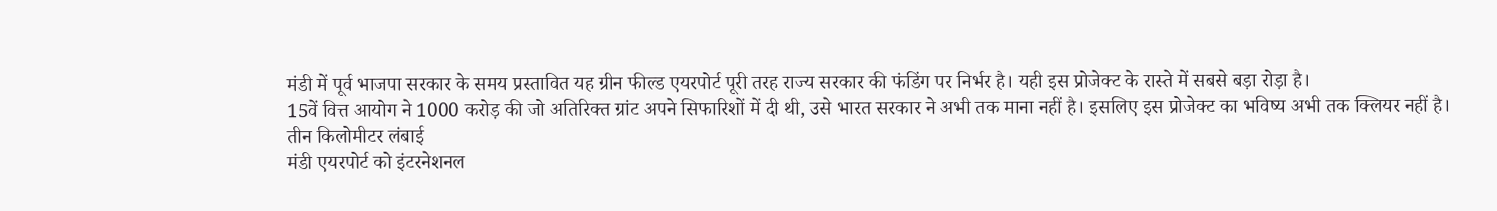मंडी में पूर्व भाजपा सरकार के समय प्रस्तावित यह ग्रीन फील्ड एयरपोर्ट पूरी तरह राज्य सरकार की फंडिंग पर निर्भर है। यही इस प्रोजेक्ट के रास्ते में सबसे बड़ा रोड़ा है।
15वें वित्त आयोग ने 1000 करोड़ की जो अतिरिक्त ग्रांट अपने सिफारिशों में दी थी, उसे भारत सरकार ने अभी तक माना नहीं है। इसलिए इस प्रोजेक्ट का भविष्य अभी तक क्लियर नहीं है।
तीन किलोमीटर लंबाई
मंडी एयरपोर्ट को इंटरनेशनल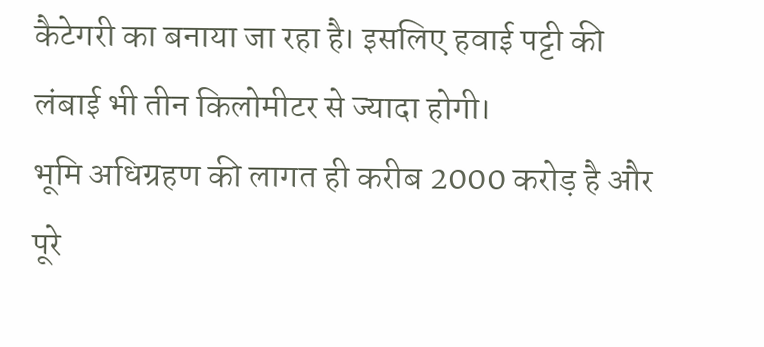कैटेगरी का बनाया जा रहा है। इसलिए हवाई पट्टी की लंबाई भी तीन किलोमीटर से ज्यादा होगी।
भूमि अधिग्रहण की लागत ही करीब 2000 करोड़ है और पूरे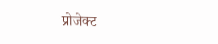प्रोजेक्ट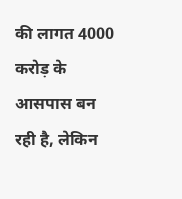की लागत 4000 करोड़ के आसपास बन रही है, लेकिन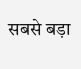सबसे बड़ा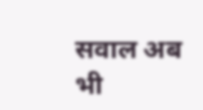सवाल अब भी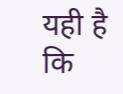यही है कि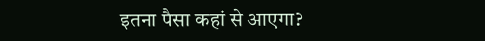इतना पैसा कहां से आएगा?